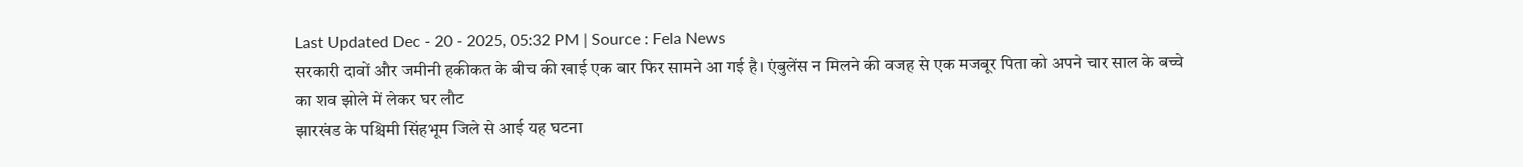Last Updated Dec - 20 - 2025, 05:32 PM | Source : Fela News
सरकारी दावों और जमीनी हकीकत के बीच की खाई एक बार फिर सामने आ गई है। एंबुलेंस न मिलने की वजह से एक मजबूर पिता को अपने चार साल के बच्चे का शव झोले में लेकर घर लौट
झारखंड के पश्चिमी सिंहभूम जिले से आई यह घटना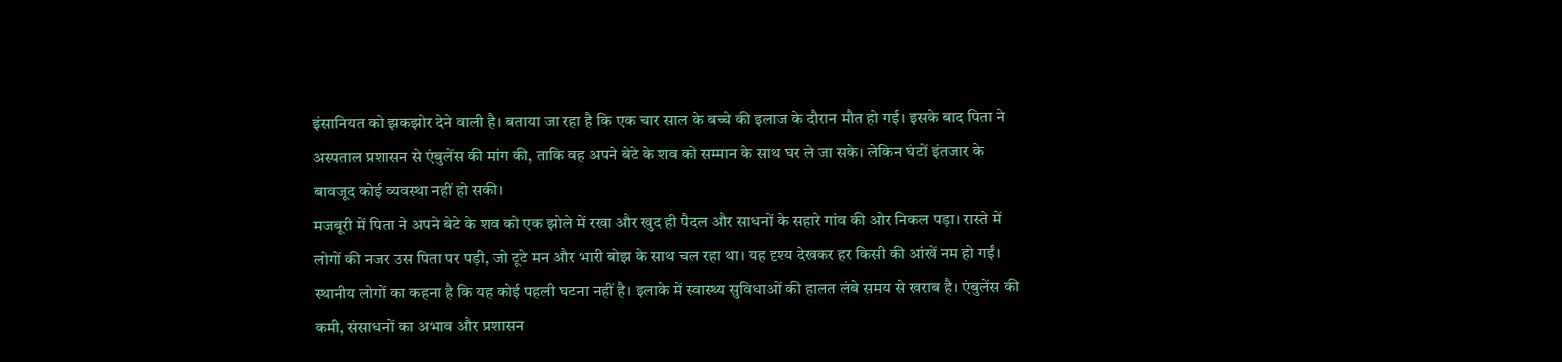इंसानियत को झकझोर देने वाली है। बताया जा रहा है कि एक चार साल के बच्चे की इलाज के दौरान मौत हो गई। इसके बाद पिता ने अस्पताल प्रशासन से एंबुलेंस की मांग की, ताकि वह अपने बेटे के शव को सम्मान के साथ घर ले जा सके। लेकिन घंटों इंतजार के बावजूद कोई व्यवस्था नहीं हो सकी।
मजबूरी में पिता ने अपने बेटे के शव को एक झोले में रखा और खुद ही पैदल और साधनों के सहारे गांव की ओर निकल पड़ा। रास्ते में लोगों की नजर उस पिता पर पड़ी, जो टूटे मन और भारी बोझ के साथ चल रहा था। यह दृश्य देखकर हर किसी की आंखें नम हो गईं।
स्थानीय लोगों का कहना है कि यह कोई पहली घटना नहीं है। इलाके में स्वास्थ्य सुविधाओं की हालत लंबे समय से खराब है। एंबुलेंस की कमी, संसाधनों का अभाव और प्रशासन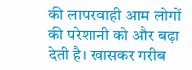की लापरवाही आम लोगों की परेशानी को और बढ़ा देती है। खासकर गरीब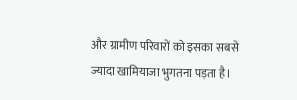और ग्रामीण परिवारों को इसका सबसे ज्यादा खामियाजा भुगतना पड़ता है।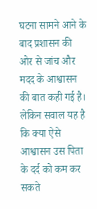घटना सामने आने के बाद प्रशासन की ओर से जांच और मदद के आश्वासन की बात कही गई है। लेकिन सवाल यह है कि क्या ऐसे आश्वासन उस पिता के दर्द को कम कर सकते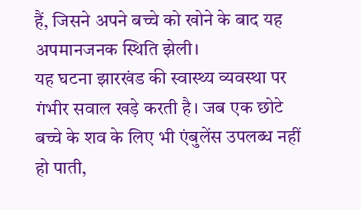हैं, जिसने अपने बच्चे को खोने के बाद यह अपमानजनक स्थिति झेली।
यह घटना झारखंड की स्वास्थ्य व्यवस्था पर गंभीर सवाल खड़े करती है। जब एक छोटे बच्चे के शव के लिए भी एंबुलेंस उपलब्ध नहीं हो पाती,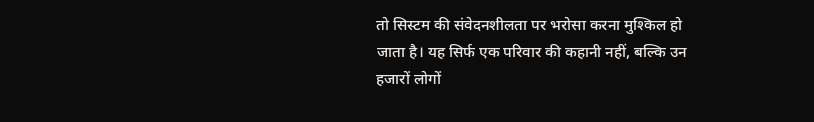तो सिस्टम की संवेदनशीलता पर भरोसा करना मुश्किल हो जाता है। यह सिर्फ एक परिवार की कहानी नहीं, बल्कि उन हजारों लोगों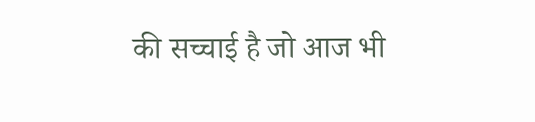की सच्चाई है जो आज भी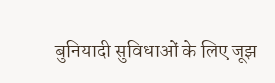बुनियादी सुविधाओं के लिए जूझ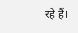रहे हैं।